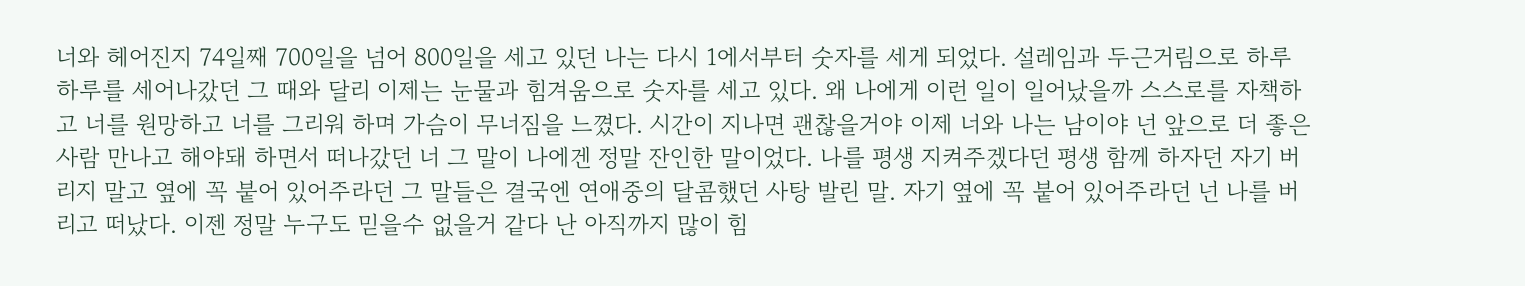너와 헤어진지 74일째 700일을 넘어 800일을 세고 있던 나는 다시 1에서부터 숫자를 세게 되었다. 설레임과 두근거림으로 하루하루를 세어나갔던 그 때와 달리 이제는 눈물과 힘겨움으로 숫자를 세고 있다. 왜 나에게 이런 일이 일어났을까 스스로를 자책하고 너를 원망하고 너를 그리워 하며 가슴이 무너짐을 느꼈다. 시간이 지나면 괜찮을거야 이제 너와 나는 남이야 넌 앞으로 더 좋은 사람 만나고 해야돼 하면서 떠나갔던 너 그 말이 나에겐 정말 잔인한 말이었다. 나를 평생 지켜주겠다던 평생 함께 하자던 자기 버리지 말고 옆에 꼭 붙어 있어주라던 그 말들은 결국엔 연애중의 달콤했던 사탕 발린 말. 자기 옆에 꼭 붙어 있어주라던 넌 나를 버리고 떠났다. 이젠 정말 누구도 믿을수 없을거 같다 난 아직까지 많이 힘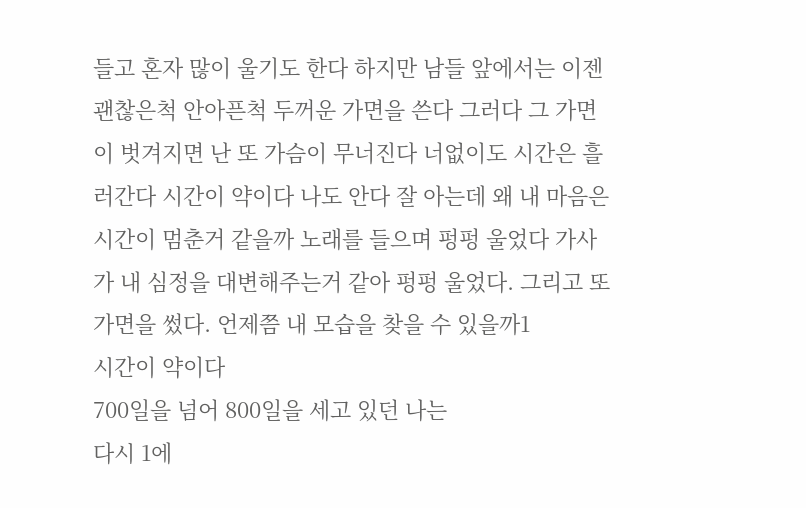들고 혼자 많이 울기도 한다 하지만 남들 앞에서는 이젠 괜찮은척 안아픈척 두꺼운 가면을 쓴다 그러다 그 가면이 벗겨지면 난 또 가슴이 무너진다 너없이도 시간은 흘러간다 시간이 약이다 나도 안다 잘 아는데 왜 내 마음은 시간이 멈춘거 같을까 노래를 들으며 펑펑 울었다 가사가 내 심정을 대변해주는거 같아 펑펑 울었다. 그리고 또 가면을 썼다. 언제쯤 내 모습을 찾을 수 있을까1
시간이 약이다
700일을 넘어 800일을 세고 있던 나는
다시 1에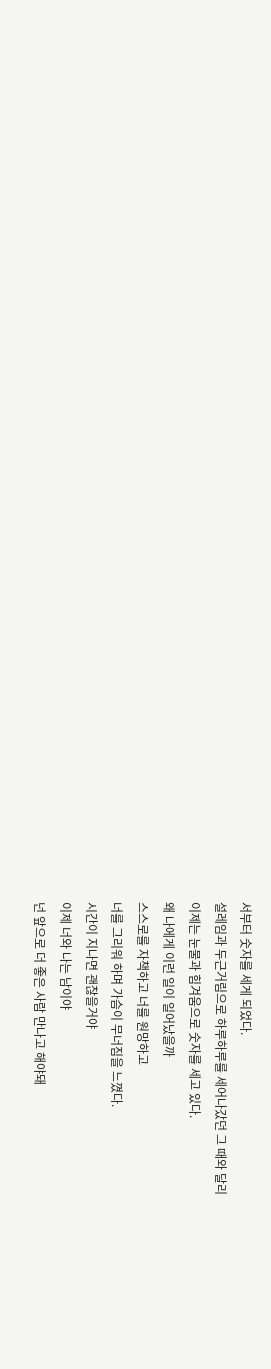서부터 숫자를 세게 되었다.
설레임과 두근거림으로 하루하루를 세어나갔던 그 때와 달리
이제는 눈물과 힘겨움으로 숫자를 세고 있다.
왜 나에게 이런 일이 일어났을까
스스로를 자책하고 너를 원망하고
너를 그리워 하며 가슴이 무너짐을 느꼈다.
시간이 지나면 괜찮을거야
이제 너와 나는 남이야
넌 앞으로 더 좋은 사람 만나고 해야돼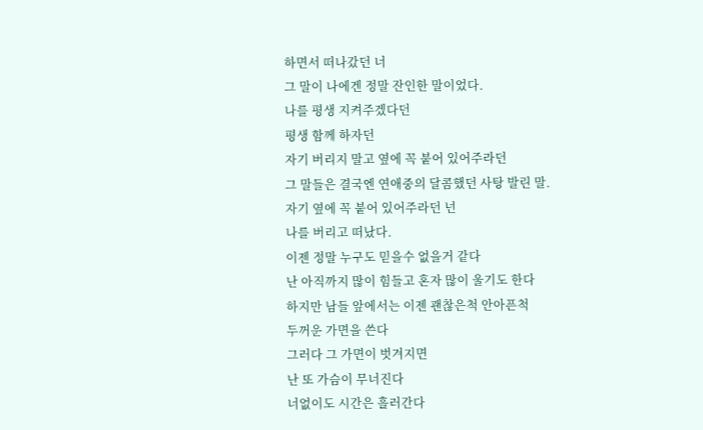하면서 떠나갔던 너
그 말이 나에겐 정말 잔인한 말이었다.
나를 평생 지켜주겠다던
평생 함께 하자던
자기 버리지 말고 옆에 꼭 붙어 있어주라던
그 말들은 결국엔 연애중의 달콤했던 사탕 발린 말.
자기 옆에 꼭 붙어 있어주라던 넌
나를 버리고 떠났다.
이젠 정말 누구도 믿을수 없을거 같다
난 아직까지 많이 힘들고 혼자 많이 울기도 한다
하지만 남들 앞에서는 이젠 괜찮은척 안아픈척
두꺼운 가면을 쓴다
그러다 그 가면이 벗겨지면
난 또 가슴이 무너진다
너없이도 시간은 흘러간다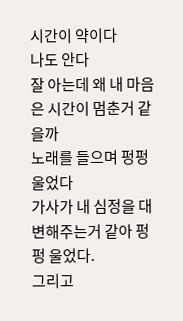시간이 약이다
나도 안다
잘 아는데 왜 내 마음은 시간이 멈춘거 같을까
노래를 들으며 펑펑 울었다
가사가 내 심정을 대변해주는거 같아 펑펑 울었다.
그리고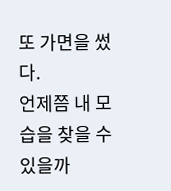또 가면을 썼다.
언제쯤 내 모습을 찾을 수 있을까